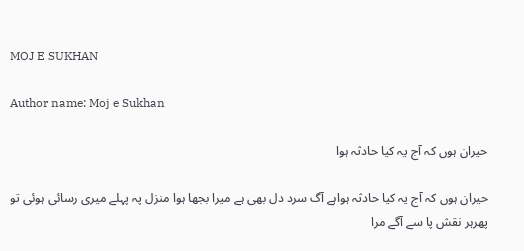MOJ E SUKHAN

Author name: Moj e Sukhan

حیران ہوں کہ آج یہ کیا حادثہ ہوا

حیران ہوں کہ آج یہ کیا حادثہ ہواہے آگ سرد دل بھی ہے میرا بجھا ہوا منزل پہ پہلے میری رسائی ہوئی تو پھرہر نقش پا سے آگے مرا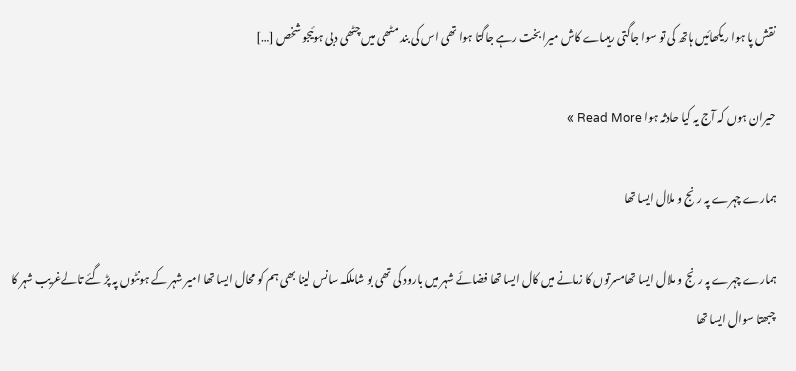نقش پا ہوا ریکھائیں ہاتھ کی تو سوا جاگتی رہیںاے کاش میرا بخت رہے جاگتا ہوا تھی اس کی بند مٹھی میں چٹھی دبی ہوئیجو شخص […]

حیران ہوں کہ آج یہ کیا حادثہ ہوا Read More »

ہمارے چہرے پہ رنج و ملال ایسا تھا

ہمارے چہرے پہ رنج و ملال ایسا تھامسرتوں کا زمانے میں کال ایسا تھا فضائے شہر میں بارود کی تھی بو شاملکہ سانس لینا بھی ہم کو محال ایسا تھا امیر شہر کے ہونٹوں پہ پڑ گئے تالےغریب شہر کا چبھتا سوال ایسا تھا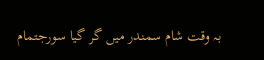بہ وقت شام سمندر میں گر گیا سورجتمام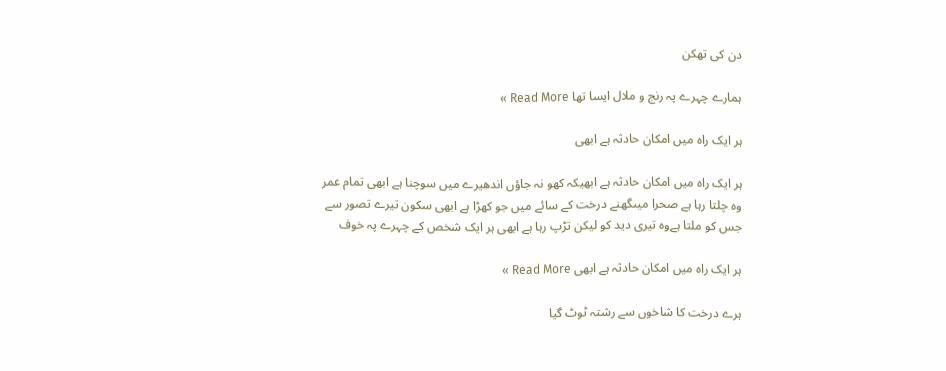دن کی تھکن

ہمارے چہرے پہ رنج و ملال ایسا تھا Read More »

ہر ایک راہ میں امکان حادثہ ہے ابھی

ہر ایک راہ میں امکان حادثہ ہے ابھیکہ کھو نہ جاؤں اندھیرے میں سوچنا ہے ابھی تمام عمر وہ چلتا رہا ہے صحرا میںگھنے درخت کے سائے میں جو کھڑا ہے ابھی سکون تیرے تصور سے جس کو ملتا ہےوہ تیری دید کو لیکن تڑپ رہا ہے ابھی ہر ایک شخص کے چہرے پہ خوف

ہر ایک راہ میں امکان حادثہ ہے ابھی Read More »

ہرے درخت کا شاخوں سے رشتہ ٹوٹ گیا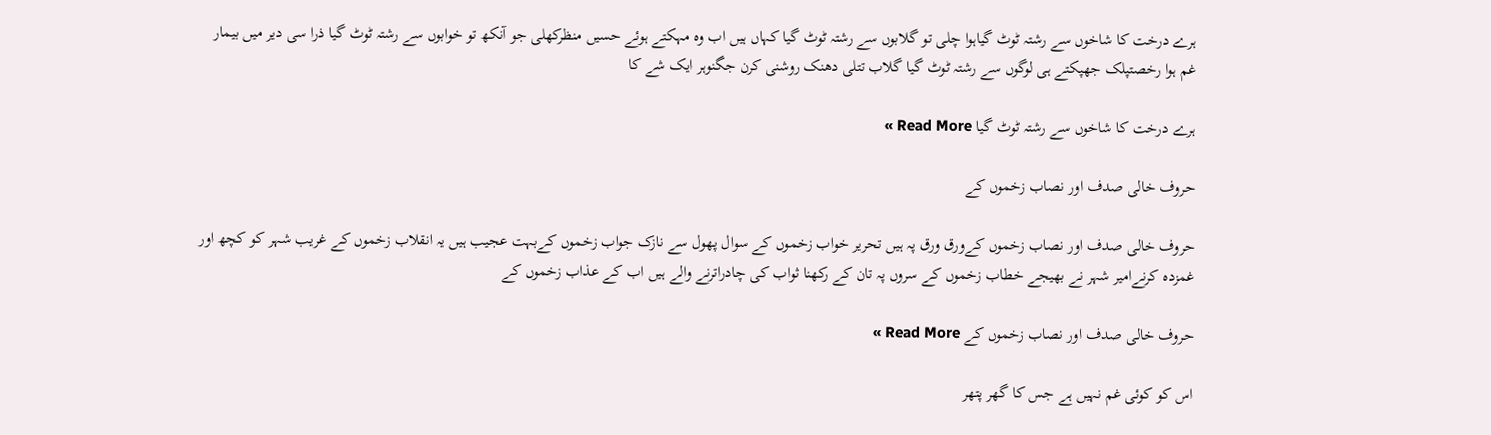ہرے درخت کا شاخوں سے رشتہ ٹوٹ گیاہوا چلی تو گلابوں سے رشتہ ٹوٹ گیا کہاں ہیں اب وہ مہکتے ہوئے حسیں منظرکھلی جو آنکھ تو خوابوں سے رشتہ ٹوٹ گیا ذرا سی دیر میں بیمار غم ہوا رخصتپلک جھپکتے ہی لوگوں سے رشتہ ٹوٹ گیا گلاب تتلی دھنک روشنی کرن جگنوہر ایک شے کا

ہرے درخت کا شاخوں سے رشتہ ٹوٹ گیا Read More »

حروف خالی صدف اور نصاب زخموں کے

حروف خالی صدف اور نصاب زخموں کےورق ورق پہ ہیں تحریر خواب زخموں کے سوال پھول سے نازک جواب زخموں کےبہت عجیب ہیں یہ انقلاب زخموں کے غریب شہر کو کچھ اور غمزدہ کرنےامیر شہر نے بھیجے خطاب زخموں کے سروں پہ تان کے رکھنا ثواب کی چادراترنے والے ہیں اب کے عذاب زخموں کے

حروف خالی صدف اور نصاب زخموں کے Read More »

اس کو کوئی غم نہیں ہے جس کا گھر پتھر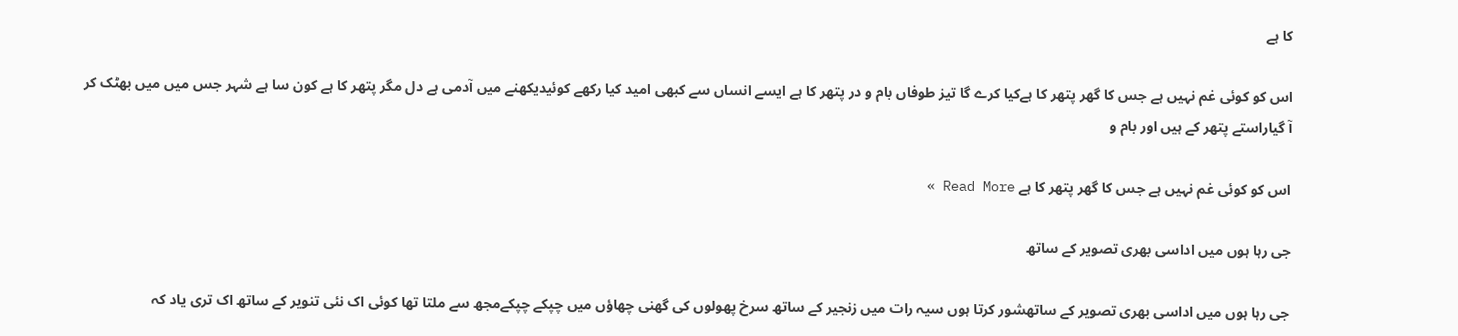کا ہے

اس کو کوئی غم نہیں ہے جس کا گھر پتھر کا ہےکیا کرے گا تیز طوفاں بام و در پتھر کا ہے ایسے انساں سے کبھی امید کیا رکھے کوئیدیکھنے میں آدمی ہے دل مگر پتھر کا ہے کون سا ہے شہر جس میں میں بھٹک کر آ گیاراستے پتھر کے ہیں اور بام و

اس کو کوئی غم نہیں ہے جس کا گھر پتھر کا ہے Read More »

جی رہا ہوں میں اداسی بھری تصویر کے ساتھ

جی رہا ہوں میں اداسی بھری تصویر کے ساتھشور کرتا ہوں سیہ رات میں زنجیر کے ساتھ سرخ پھولوں کی گھنی چھاؤں میں چپکے چپکےمجھ سے ملتا تھا کوئی اک نئی تنویر کے ساتھ اک تری یاد کہ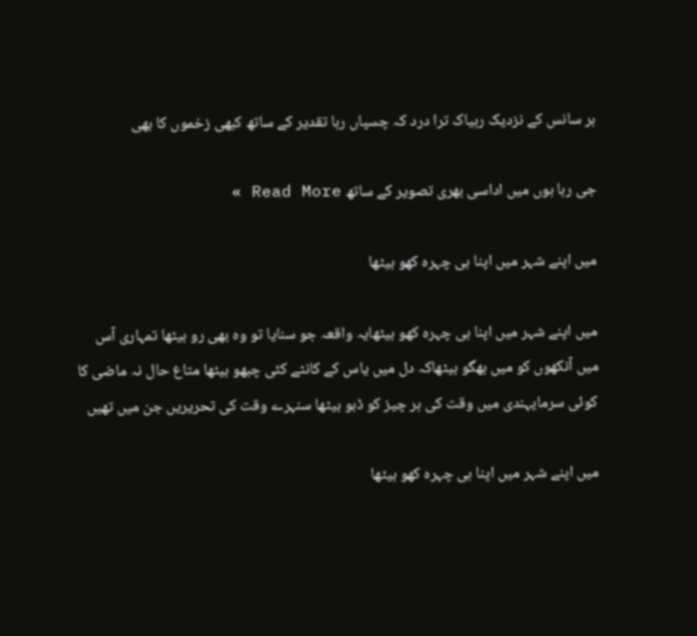ہر سانس کے نزدیک رہیاک ترا درد کہ چسپاں رہا تقدیر کے ساتھ کبھی زخموں کا بھی

جی رہا ہوں میں اداسی بھری تصویر کے ساتھ Read More »

میں اپنے شہر میں اپنا ہی چہرہ کھو بیٹھا

میں اپنے شہر میں اپنا ہی چہرہ کھو بیٹھایہ واقعہ جو سنایا تو وہ بھی رو بیٹھا تمہاری آس میں آنکھوں کو میں بھگو بیٹھاکہ دل میں یاس کے کانٹے کئی چبھو بیٹھا متاع حال نہ ماضی کا کوئی سرمایہندی میں وقت کی ہر چیز کو ڈبو بیٹھا سنہرے وقت کی تحریریں جن میں تھیں

میں اپنے شہر میں اپنا ہی چہرہ کھو بیٹھا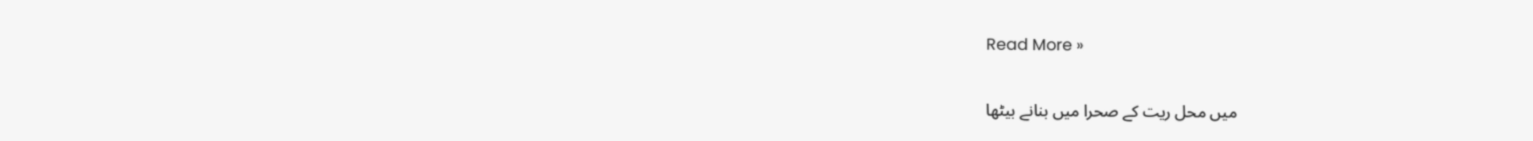Read More »

میں محل ریت کے صحرا میں بنانے بیٹھا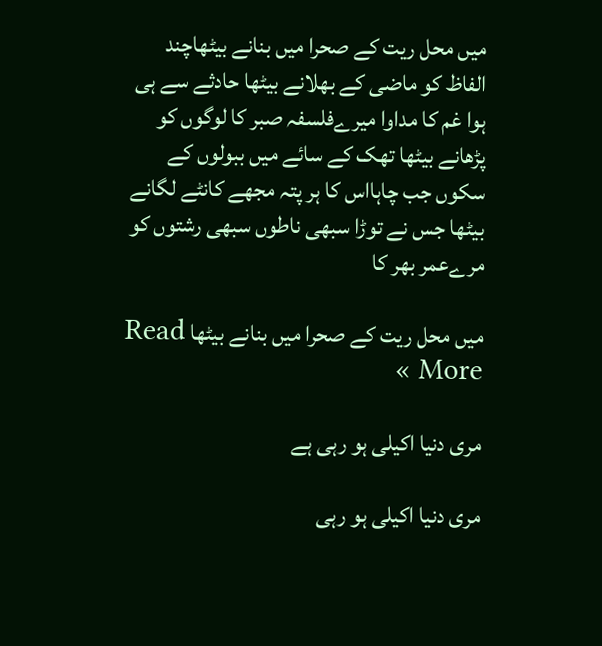میں محل ریت کے صحرا میں بنانے بیٹھاچند الفاظ کو ماضی کے بھلانے بیٹھا حادثے سے ہی ہوا غم کا مداوا میرےفلسفہ صبر کا لوگوں کو پڑھانے بیٹھا تھک کے سائے میں ببولوں کے سکوں جب چاہااس کا ہر پتہ مجھے کانٹے لگانے بیٹھا جس نے توڑا سبھی ناطوں سبھی رشتوں کو مرےعمر بھر کا

میں محل ریت کے صحرا میں بنانے بیٹھا Read More »

مری دنیا اکیلی ہو رہی ہے

مری دنیا اکیلی ہو رہی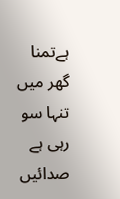ہےتمنا گھر میں تنہا سو رہی ہے صدائیں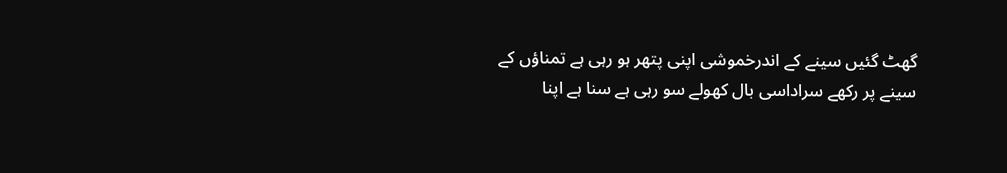گھٹ گئیں سینے کے اندرخموشی اپنی پتھر ہو رہی ہے تمناؤں کے سینے پر رکھے سراداسی بال کھولے سو رہی ہے سنا ہے اپنا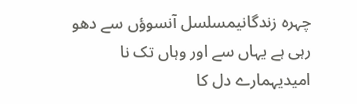چہرہ زندگانیمسلسل آنسوؤں سے دھو رہی ہے یہاں سے اور وہاں تک نا امیدیہمارے دل کا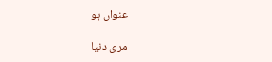عنواں ہو

مری دنیا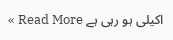اکیلی ہو رہی ہے Read More »